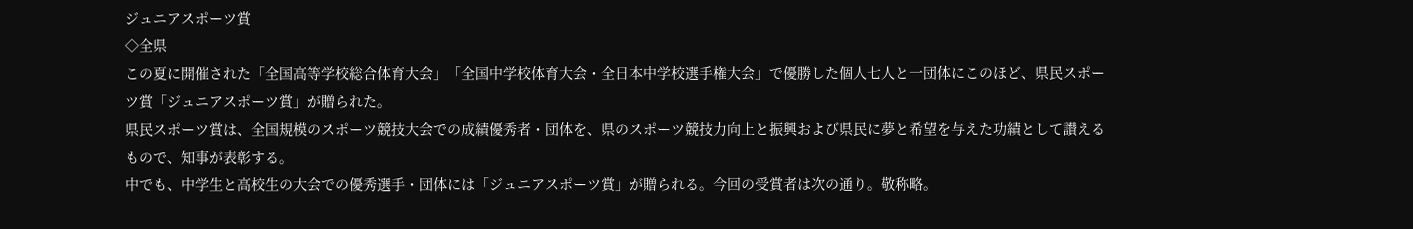ジュニアスポーツ賞
◇全県
この夏に開催された「全国高等学校総合体育大会」「全国中学校体育大会・全日本中学校選手権大会」で優勝した個人七人と一団体にこのほど、県民スポーツ賞「ジュニアスポーツ賞」が贈られた。
県民スポーツ賞は、全国規模のスポーツ競技大会での成績優秀者・団体を、県のスポーツ競技力向上と振興および県民に夢と希望を与えた功績として讃えるもので、知事が表彰する。
中でも、中学生と高校生の大会での優秀選手・団体には「ジュニアスポーツ賞」が贈られる。今回の受賞者は次の通り。敬称略。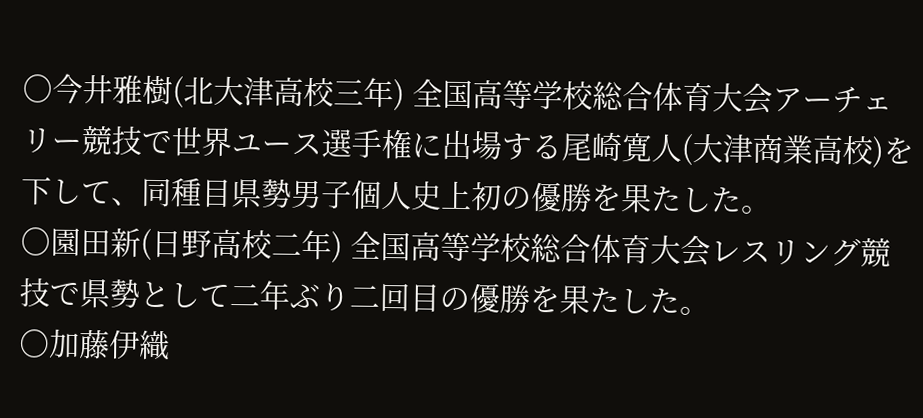○今井雅樹(北大津高校三年) 全国高等学校総合体育大会アーチェリー競技で世界ユース選手権に出場する尾崎寛人(大津商業高校)を下して、同種目県勢男子個人史上初の優勝を果たした。
○園田新(日野高校二年) 全国高等学校総合体育大会レスリング競技で県勢として二年ぶり二回目の優勝を果たした。
○加藤伊織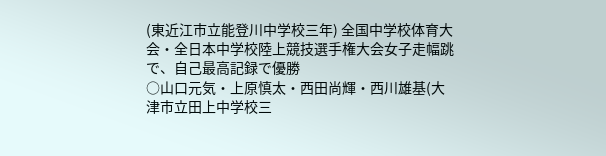(東近江市立能登川中学校三年) 全国中学校体育大会・全日本中学校陸上競技選手権大会女子走幅跳で、自己最高記録で優勝
○山口元気・上原慎太・西田尚輝・西川雄基(大津市立田上中学校三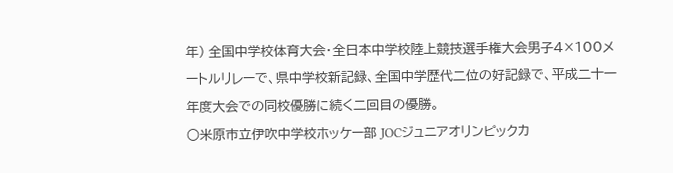年) 全国中学校体育大会・全日本中学校陸上競技選手権大会男子4×100メートルリレーで、県中学校新記録、全国中学歴代二位の好記録で、平成二十一年度大会での同校優勝に続く二回目の優勝。
○米原市立伊吹中学校ホッケー部 JOCジュニアオリンピックカ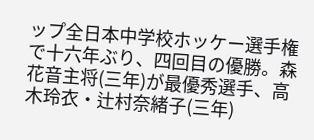ップ全日本中学校ホッケー選手権で十六年ぶり、四回目の優勝。森花音主将(三年)が最優秀選手、高木玲衣・辻村奈緒子(三年)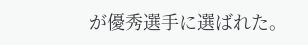が優秀選手に選ばれた。